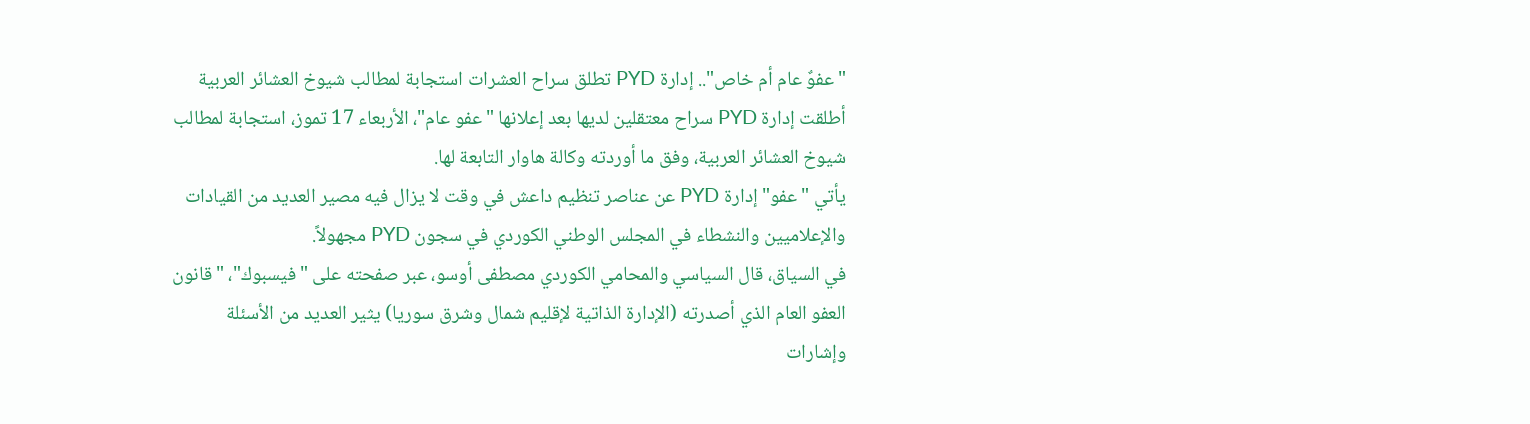"عفوٌ عام أم خاص".. إدارة PYD تطلق سراح العشرات استجابة لمطالب شيوخ العشائر العربية
أطلقت إدارة PYD سراح معتقلين لديها بعد إعلانها "عفو عام"، الأربعاء 17 تموز، استجابة لمطالب شيوخ العشائر العربية، وفق ما أوردته وكالة هاوار التابعة لها.
يأتي "عفو" إدارة PYD عن عناصر تنظيم داعش في وقت لا يزال فيه مصير العديد من القيادات والإعلاميين والنشطاء في المجلس الوطني الكوردي في سجون PYD مجهولاً.
في السياق، قال السياسي والمحامي الكوردي مصطفى أوسو، عبر صفحته على "فيسبوك"، "قانون العفو العام الذي أصدرته (الإدارة الذاتية لإقليم شمال وشرق سوريا) يثير العديد من الأسئلة وإشارات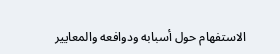الاستفهام حول أسبابه ودوافعه والمعايير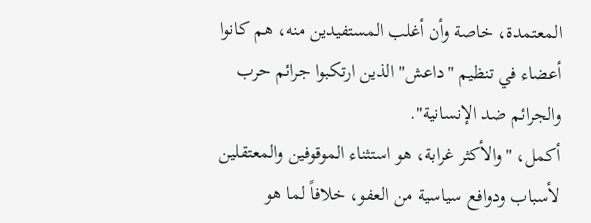المعتمدة، خاصة وأن أغلب المستفيدين منه، هم كانوا أعضاء في تنظيم "داعش" الذين ارتكبوا جرائم حرب والجرائم ضد الإنسانية".
أكمل، "والأكثر غرابة، هو استثناء الموقوفين والمعتقلين لأسباب ودوافع سياسية من العفو، خلافاً لما هو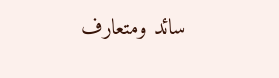سائد ومتعارف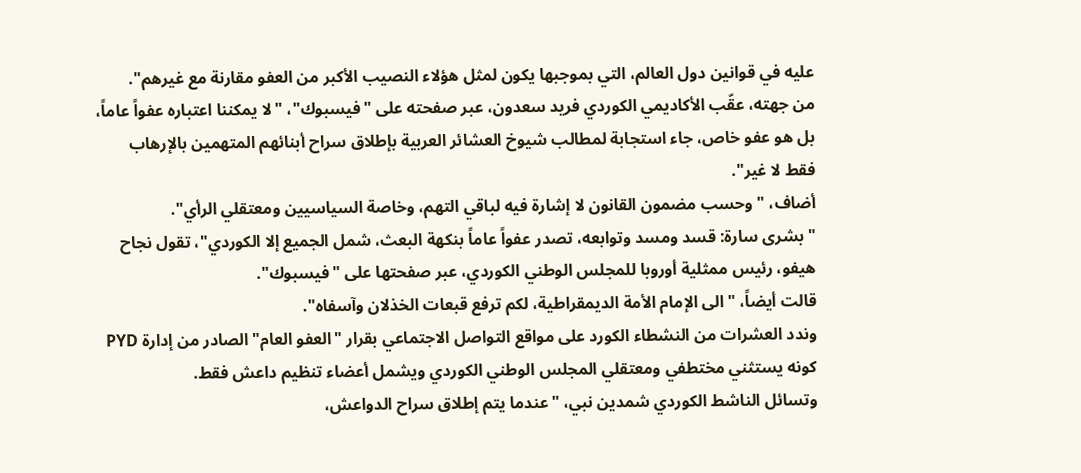عليه في قوانين دول العالم، التي بموجبها يكون لمثل هؤلاء النصيب الأكبر من العفو مقارنة مع غيرهم".
من جهته، عقّب الأكاديمي الكوردي فريد سعدون، عبر صفحته على "فيسبوك"، "لا يمكننا اعتباره عفواً عاماً، بل هو عفو خاص، جاء استجابة لمطالب شيوخ العشائر العربية بإطلاق سراح أبنائهم المتهمين بالإرهاب فقط لا غير".
أضاف، "وحسب مضمون القانون لا إشارة فيه لباقي التهم، وخاصة السياسيين ومعتقلي الرأي".
"بشرى سارة: قسد ومسد وتوابعه، تصدر عفواً عاماً بنكهة البعث، شمل الجميع إلا الكوردي"، تقول نجاح هيفو، رئيس ممثلية أوروبا للمجلس الوطني الكوردي، عبر صفحتها على "فيسبوك".
قالت أيضاً، "الى الإمام الأمة الديمقراطية، لكم ترفع قبعات الخذلان وآسفاه".
وندد العشرات من النشطاء الكورد على مواقع التواصل الاجتماعي بقرار "العفو العام" الصادر من إدارة PYD كونه يستثني مختطفي ومعتقلي المجلس الوطني الكوردي ويشمل أعضاء تنظيم داعش فقط.
وتسائل الناشط الكوردي شمدين نبي، "عندما يتم إطلاق سراح الدواعش،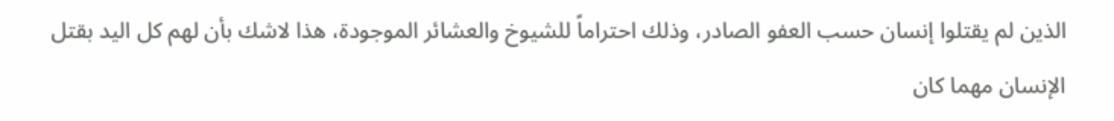الذين لم يقتلوا إنسان حسب العفو الصادر، وذلك احتراماً للشيوخ والعشائر الموجودة، هذا لاشك بأن لهم كل اليد بقتل الإنسان مهما كان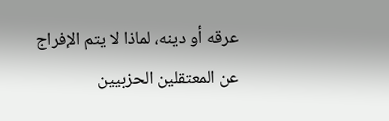عرقه أو دينه، لماذا لا يتم الإفراج عن المعتقلين الحزبيين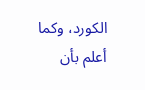الكورد، وكما أعلم بأن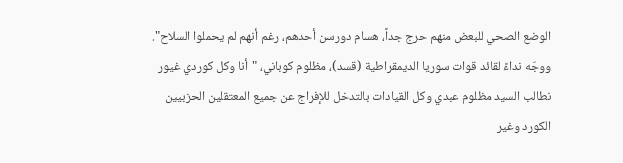الوضع الصحي للبعض منهم حرج جداً، هسام دورسن أحدهم، رغم أنهم لم يحملوا السلاح".
ووجّه نداءً لقائد قوات سوريا الديمقراطية (قسد)، مظلوم كوباني، "أنا وكل كوردي غيور نطالب السيد مظلوم عبدي وكل القيادات بالتدخل للإفراج عن جميع المعتقلين الحزبيين الكورد وغير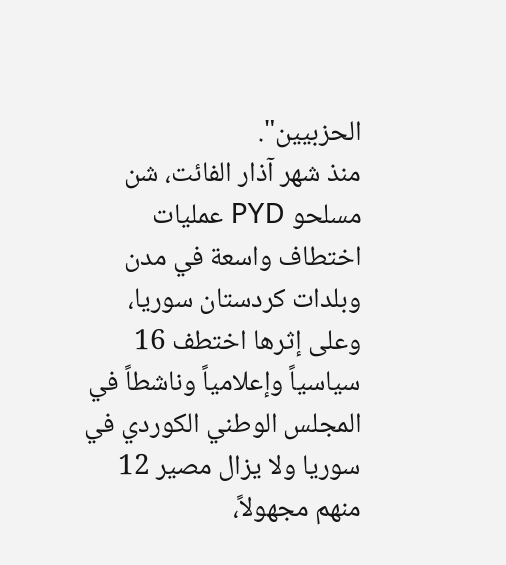الحزبيين".
منذ شهر آذار الفائت، شن مسلحو PYD عمليات اختطاف واسعة في مدن وبلدات كردستان سوريا، وعلى إثرها اختطف 16 سياسياً وإعلامياً وناشطاً في المجلس الوطني الكوردي في سوريا ولا يزال مصير 12 منهم مجهولاً،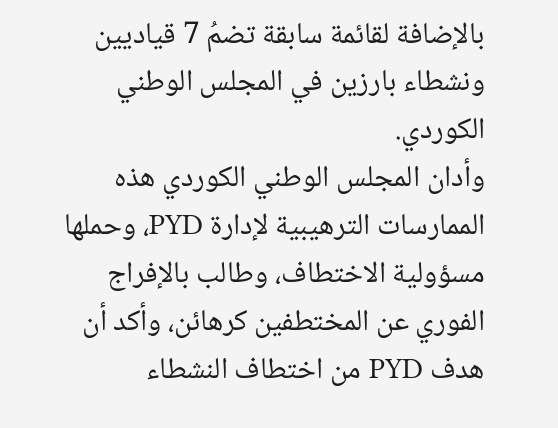بالإضافة لقائمة سابقة تضمُ 7 قياديين ونشطاء بارزين في المجلس الوطني الكوردي.
وأدان المجلس الوطني الكوردي هذه الممارسات الترهيبية لإدارة PYD، وحملها مسؤولية الاختطاف، وطالب بالإفراج الفوري عن المختطفين كرهائن، وأكد أن هدف PYD من اختطاف النشطاء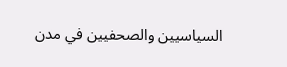السياسيين والصحفيين في مدن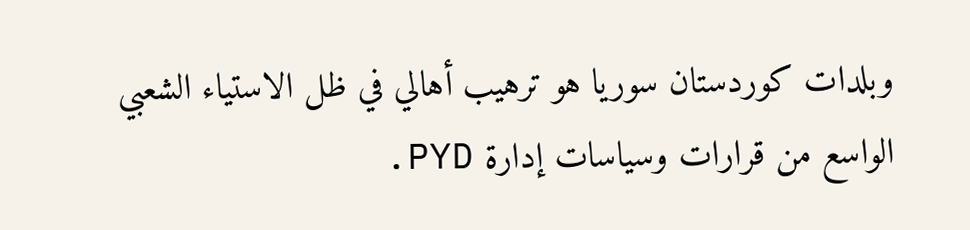وبلدات كوردستان سوريا هو ترهيب أهالي في ظل الاستياء الشعبي الواسع من قرارات وسياسات إدارة PYD.